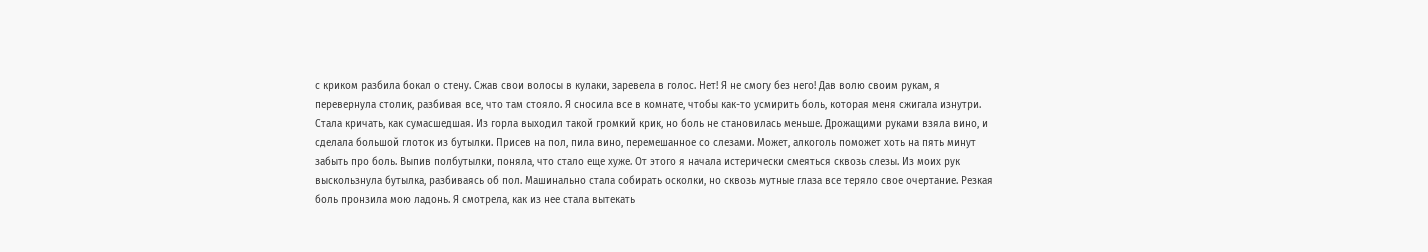с криком разбила бокал о стену. Сжав свои волосы в кулаки, заревела в голос. Нет! Я не смогу без него! Дав волю своим рукам, я перевернула столик, разбивая все, что там стояло. Я сносила все в комнате, чтобы как-то усмирить боль, которая меня сжигала изнутри. Стала кричать, как сумасшедшая. Из горла выходил такой громкий крик, но боль не становилась меньше. Дрожащими руками взяла вино, и сделала большой глоток из бутылки. Присев на пол, пила вино, перемешанное со слезами. Может, алкоголь поможет хоть на пять минут забыть про боль. Выпив полбутылки, поняла, что стало еще хуже. От этого я начала истерически смеяться сквозь слезы. Из моих рук выскользнула бутылка, разбиваясь об пол. Машинально стала собирать осколки, но сквозь мутные глаза все теряло свое очертание. Резкая боль пронзила мою ладонь. Я смотрела, как из нее стала вытекать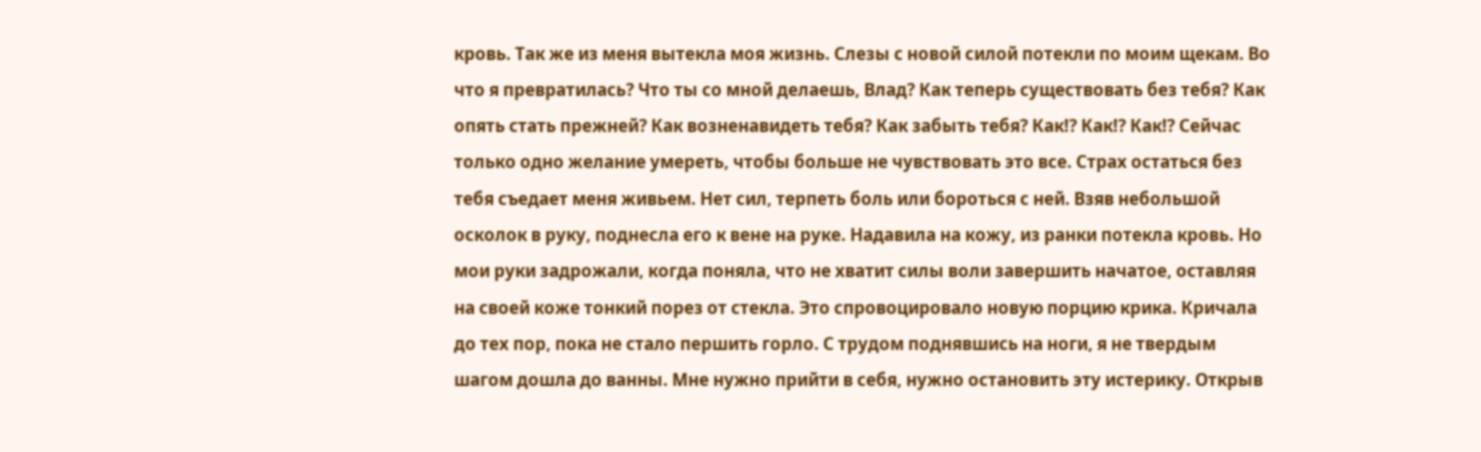кровь. Так же из меня вытекла моя жизнь. Слезы с новой силой потекли по моим щекам. Во что я превратилась? Что ты со мной делаешь, Влад? Как теперь существовать без тебя? Как опять стать прежней? Как возненавидеть тебя? Как забыть тебя? Как!? Как!? Как!? Сейчас только одно желание умереть, чтобы больше не чувствовать это все. Страх остаться без тебя съедает меня живьем. Нет сил, терпеть боль или бороться с ней. Взяв небольшой осколок в руку, поднесла его к вене на руке. Надавила на кожу, из ранки потекла кровь. Но мои руки задрожали, когда поняла, что не хватит силы воли завершить начатое, оставляя на своей коже тонкий порез от стекла. Это спровоцировало новую порцию крика. Кричала до тех пор, пока не стало першить горло. С трудом поднявшись на ноги, я не твердым шагом дошла до ванны. Мне нужно прийти в себя, нужно остановить эту истерику. Открыв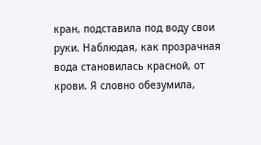кран, подставила под воду свои руки. Наблюдая, как прозрачная вода становилась красной, от крови. Я словно обезумила,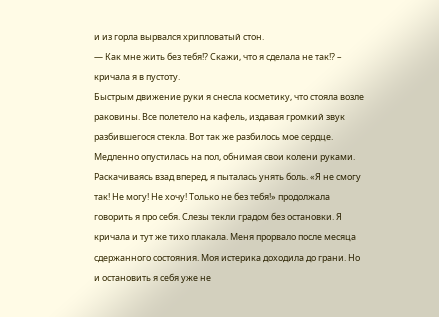и из горла вырвался хрипловатый стон.
— Как мне жить без тебя!? Скажи, что я сделала не так!? – кричала я в пустоту.
Быстрым движение руки я снесла косметику, что стояла возле раковины. Все полетело на кафель, издавая громкий звук разбившегося стекла. Вот так же разбилось мое сердце. Медленно опустилась на пол, обнимая свои колени руками. Раскачиваясь взад вперед, я пыталась унять боль. «Я не смогу так! Не могу! Не хочу! Только не без тебя!» продолжала говорить я про себя. Слезы текли градом без остановки. Я кричала и тут же тихо плакала. Меня прорвало после месяца сдержанного состояния. Моя истерика доходила до грани. Но и остановить я себя уже не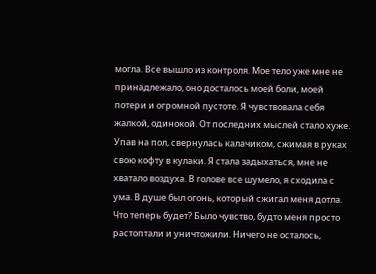могла. Все вышло из контроля. Мое тело уже мне не принадлежало, оно досталось моей боли, моей потери и огромной пустоте. Я чувствовала себя жалкой, одинокой. От последних мыслей стало хуже. Упав на пол, свернулась калачиком, сжимая в руках свою кофту в кулаки. Я стала задыхаться, мне не хватало воздуха. В голове все шумело, я сходила с ума. В душе был огонь, который сжигал меня дотла. Что теперь будет? Было чувство, будто меня просто растоптали и уничтожили. Ничего не осталось,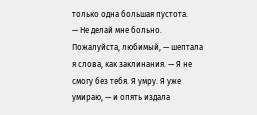только одна большая пустота.
— Не делай мне больно. Пожалуйста, любимый, — шептала я слова, как заклинания. — Я не смогу без тебя. Я умру. Я уже умираю, — и опять издала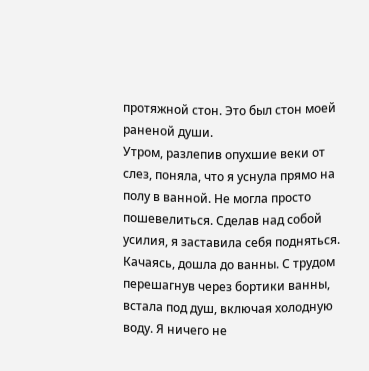протяжной стон. Это был стон моей раненой души.
Утром, разлепив опухшие веки от слез, поняла, что я уснула прямо на полу в ванной. Не могла просто пошевелиться. Сделав над собой усилия, я заставила себя подняться. Качаясь, дошла до ванны. С трудом перешагнув через бортики ванны, встала под душ, включая холодную воду. Я ничего не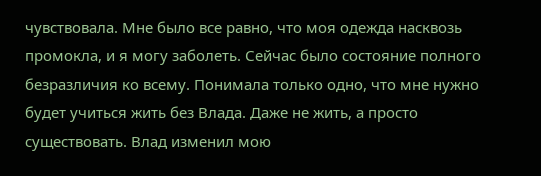чувствовала. Мне было все равно, что моя одежда насквозь промокла, и я могу заболеть. Сейчас было состояние полного безразличия ко всему. Понимала только одно, что мне нужно будет учиться жить без Влада. Даже не жить, а просто существовать. Влад изменил мою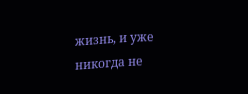жизнь, и уже никогда не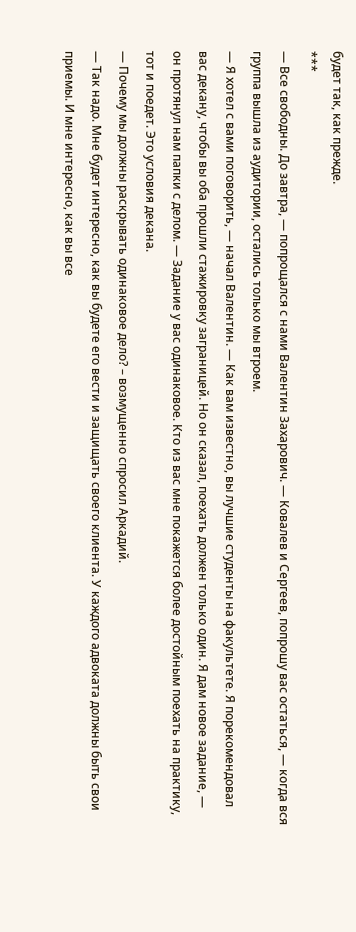будет так, как прежде.
***
— Все свободны. До завтра, — попрощался с нами Валентин Захарович. — Ковалев и Сергеев, попрошу вас остаться, — когда вся группа вышла из аудитории, остались только мы втроем.
— Я хотел с вами поговорить, — начал Валентин. — Как вам известно, вы лучшие студенты на факультете. Я порекомендовал вас декану, чтобы вы оба прошли стажировку заграницей. Но он сказал, поехать должен только один. Я дам новое задание, — он протянул нам папки с делом. — Задание у вас одинаковое. Кто из вас мне покажется более достойным поехать на практику, тот и поедет. Это условия декана.
— Почему мы должны раскрывать одинаковое дело? – возмущенно спросил Аркадий.
— Так надо. Мне будет интересно, как вы будете его вести и защищать своего клиента. У каждого адвоката должны быть свои приемы. И мне интересно, как вы все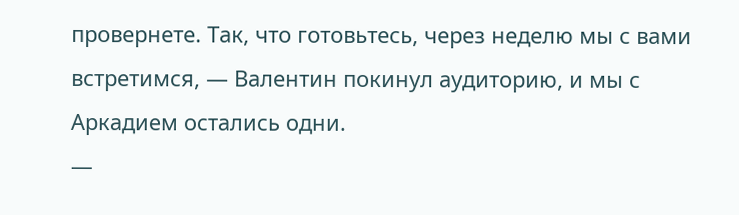провернете. Так, что готовьтесь, через неделю мы с вами встретимся, — Валентин покинул аудиторию, и мы с Аркадием остались одни.
—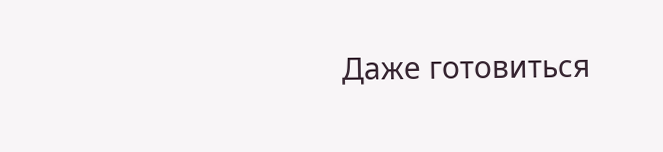Даже готовиться